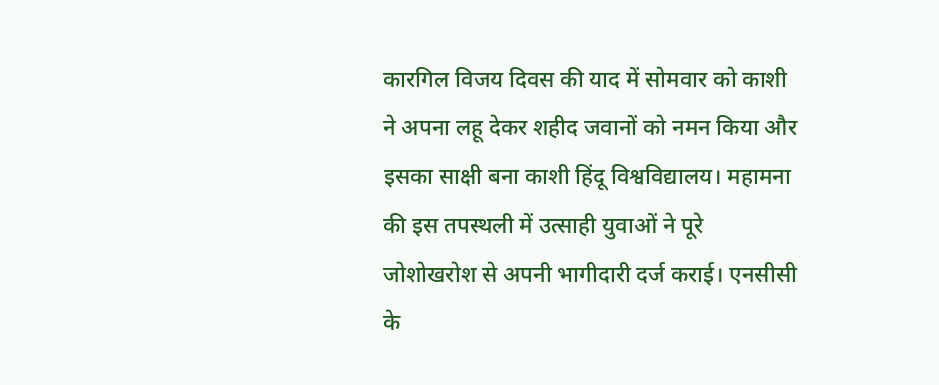कारगिल विजय दिवस की याद में सोमवार को काशी ने अपना लहू देकर शहीद जवानों को नमन किया और इसका साक्षी बना काशी हिंदू विश्वविद्यालय। महामना की इस तपस्थली में उत्साही युवाओं ने पूरे जोशोखरोश से अपनी भागीदारी दर्ज कराई। एनसीसी के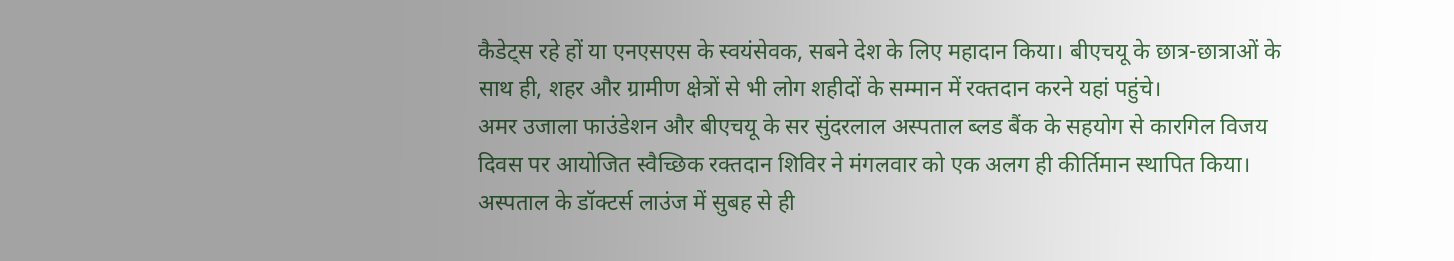कैडेट्स रहे हों या एनएसएस के स्वयंसेवक, सबने देश के लिए महादान किया। बीएचयू के छात्र-छात्राओं के साथ ही, शहर और ग्रामीण क्षेत्रों से भी लोग शहीदों के सम्मान में रक्तदान करने यहां पहुंचे।
अमर उजाला फाउंडेशन और बीएचयू के सर सुंदरलाल अस्पताल ब्लड बैंक के सहयोग से कारगिल विजय दिवस पर आयोजित स्वैच्छिक रक्तदान शिविर ने मंगलवार को एक अलग ही कीर्तिमान स्थापित किया। अस्पताल के डॉक्टर्स लाउंज में सुबह से ही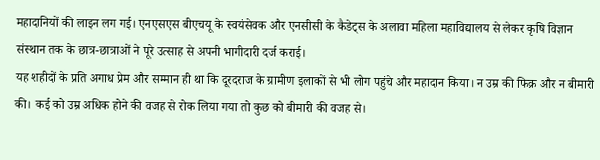महादानियों की लाइन लग गई। एनएसएस बीएचयू के स्वयंसेवक और एनसीसी के कैडेट्स के अलावा महिला महाविद्यालय से लेकर कृषि विज्ञान संस्थान तक के छात्र-छात्राओं ने पूरे उत्साह से अपनी भागीदारी दर्ज कराई।
यह शहीदों के प्रति अगाध प्रेम और सम्मान ही था कि दूरदराज के ग्रामीण इलाकों से भी लोग पहुंचे और महादान किया। न उम्र की फिक्र और न बीमारी की। कई को उम्र अधिक होने की वजह से रोक लिया गया तो कुछ को बीमारी की वजह से।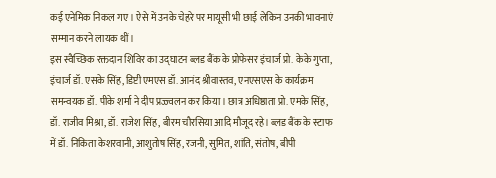कई एनेमिक निकल गए। ऐसे में उनके चेहरे पर मायूसी भी छाई लेकिन उनकी भावनाएं सम्मान करने लायक थीं।
इस स्वैच्छिक रक्तदान शिविर का उद्घाटन ब्लड बैंक के प्रोफेसर इंचार्ज प्रो. केके गुप्ता, इंचार्ज डॉ. एसके सिंह, डिप्टी एमएस डॉ. आनंद श्रीवास्तव, एनएसएस के कार्यक्रम समन्वयक डॉ. पीके शर्मा ने दीप प्रज्ज्वलन कर किया। छात्र अधिष्ठाता प्रो. एमके सिंह, डॉ. राजीव मिश्रा, डॉ. राजेश सिंह, बीरम चौरसिया आदि मौजूद रहे। ब्लड बैंक के स्टाफ में डॉ. निकिता केशरवानी, आशुतोष सिंह, रजनी, सुमित, शांति, संतोष, बीपी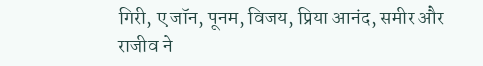गिरी, ए जॉन, पूनम, विजय, प्रिया आनंद, समीर और राजीव ने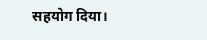सहयोग दिया।